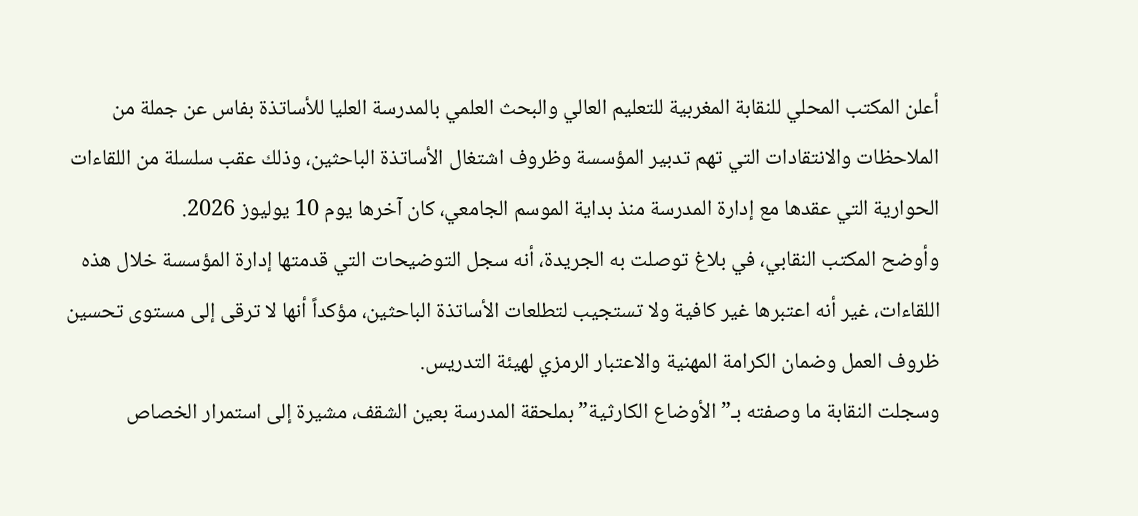أعلن المكتب المحلي للنقابة المغربية للتعليم العالي والبحث العلمي بالمدرسة العليا للأساتذة بفاس عن جملة من الملاحظات والانتقادات التي تهم تدبير المؤسسة وظروف اشتغال الأساتذة الباحثين، وذلك عقب سلسلة من اللقاءات الحوارية التي عقدها مع إدارة المدرسة منذ بداية الموسم الجامعي، كان آخرها يوم 10 يوليوز 2026.
وأوضح المكتب النقابي، في بلاغ توصلت به الجريدة، أنه سجل التوضيحات التي قدمتها إدارة المؤسسة خلال هذه اللقاءات، غير أنه اعتبرها غير كافية ولا تستجيب لتطلعات الأساتذة الباحثين، مؤكداً أنها لا ترقى إلى مستوى تحسين ظروف العمل وضمان الكرامة المهنية والاعتبار الرمزي لهيئة التدريس.
وسجلت النقابة ما وصفته بـ”الأوضاع الكارثية” بملحقة المدرسة بعين الشقف، مشيرة إلى استمرار الخصاص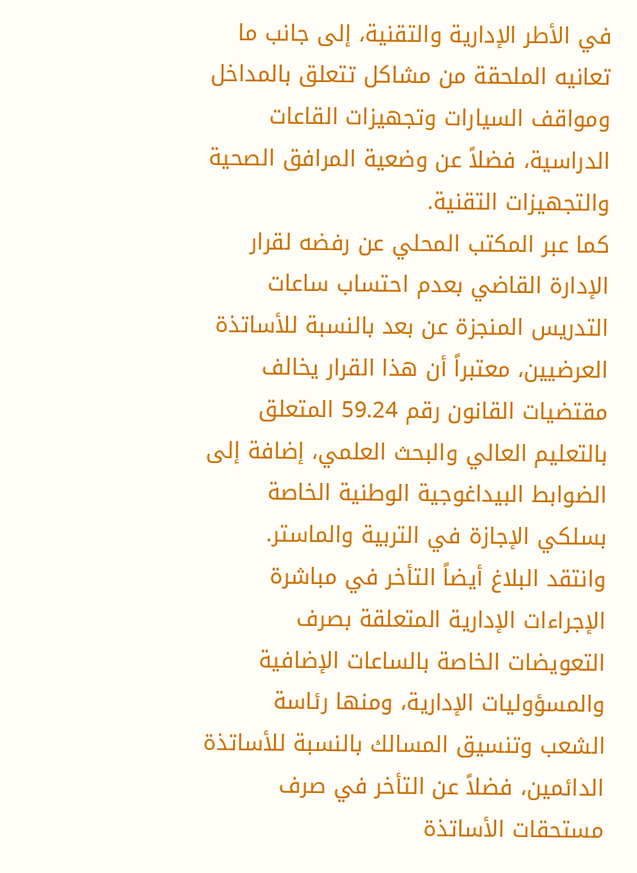في الأطر الإدارية والتقنية، إلى جانب ما تعانيه الملحقة من مشاكل تتعلق بالمداخل ومواقف السيارات وتجهيزات القاعات الدراسية، فضلاً عن وضعية المرافق الصحية والتجهيزات التقنية.
كما عبر المكتب المحلي عن رفضه لقرار الإدارة القاضي بعدم احتساب ساعات التدريس المنجزة عن بعد بالنسبة للأساتذة العرضيين، معتبراً أن هذا القرار يخالف مقتضيات القانون رقم 59.24 المتعلق بالتعليم العالي والبحث العلمي، إضافة إلى الضوابط البيداغوجية الوطنية الخاصة بسلكي الإجازة في التربية والماستر.
وانتقد البلاغ أيضاً التأخر في مباشرة الإجراءات الإدارية المتعلقة بصرف التعويضات الخاصة بالساعات الإضافية والمسؤوليات الإدارية، ومنها رئاسة الشعب وتنسيق المسالك بالنسبة للأساتذة الدائمين، فضلاً عن التأخر في صرف مستحقات الأساتذة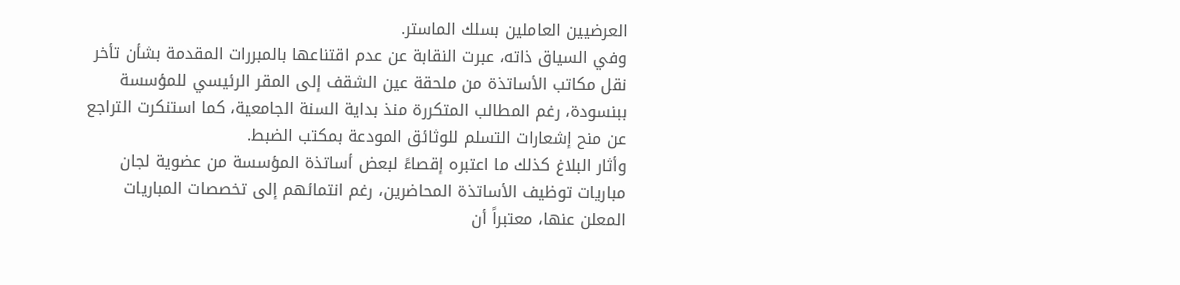العرضيين العاملين بسلك الماستر.
وفي السياق ذاته، عبرت النقابة عن عدم اقتناعها بالمبررات المقدمة بشأن تأخر نقل مكاتب الأساتذة من ملحقة عين الشقف إلى المقر الرئيسي للمؤسسة ببنسودة، رغم المطالب المتكررة منذ بداية السنة الجامعية، كما استنكرت التراجع عن منح إشعارات التسلم للوثائق المودعة بمكتب الضبط.
وأثار البلاغ كذلك ما اعتبره إقصاءً لبعض أساتذة المؤسسة من عضوية لجان مباريات توظيف الأساتذة المحاضرين، رغم انتمائهم إلى تخصصات المباريات المعلن عنها، معتبراً أن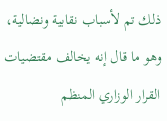ذلك تم لأسباب نقابية ونضالية، وهو ما قال إنه يخالف مقتضيات القرار الوزاري المنظم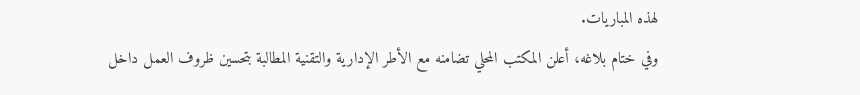لهذه المباريات.
وفي ختام بلاغه، أعلن المكتب المحلي تضامنه مع الأطر الإدارية والتقنية المطالبة بتحسين ظروف العمل داخل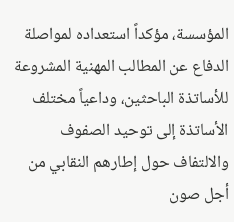المؤسسة، مؤكداً استعداده لمواصلة الدفاع عن المطالب المهنية المشروعة للأساتذة الباحثين، وداعياً مختلف الأساتذة إلى توحيد الصفوف والالتفاف حول إطارهم النقابي من أجل صون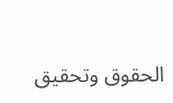الحقوق وتحقيق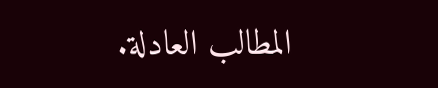المطالب العادلة.